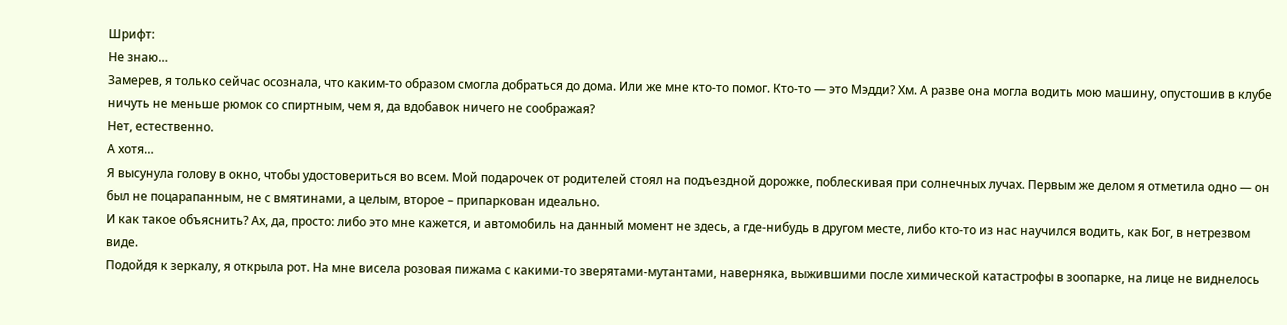Шрифт:
Не знаю…
Замерев, я только сейчас осознала, что каким-то образом смогла добраться до дома. Или же мне кто-то помог. Кто-то — это Мэдди? Хм. А разве она могла водить мою машину, опустошив в клубе ничуть не меньше рюмок со спиртным, чем я, да вдобавок ничего не соображая?
Нет, естественно.
А хотя…
Я высунула голову в окно, чтобы удостовериться во всем. Мой подарочек от родителей стоял на подъездной дорожке, поблескивая при солнечных лучах. Первым же делом я отметила одно — он был не поцарапанным, не с вмятинами, а целым, второе – припаркован идеально.
И как такое объяснить? Ах, да, просто: либо это мне кажется, и автомобиль на данный момент не здесь, а где-нибудь в другом месте, либо кто-то из нас научился водить, как Бог, в нетрезвом виде.
Подойдя к зеркалу, я открыла рот. На мне висела розовая пижама с какими-то зверятами-мутантами, наверняка, выжившими после химической катастрофы в зоопарке, на лице не виднелось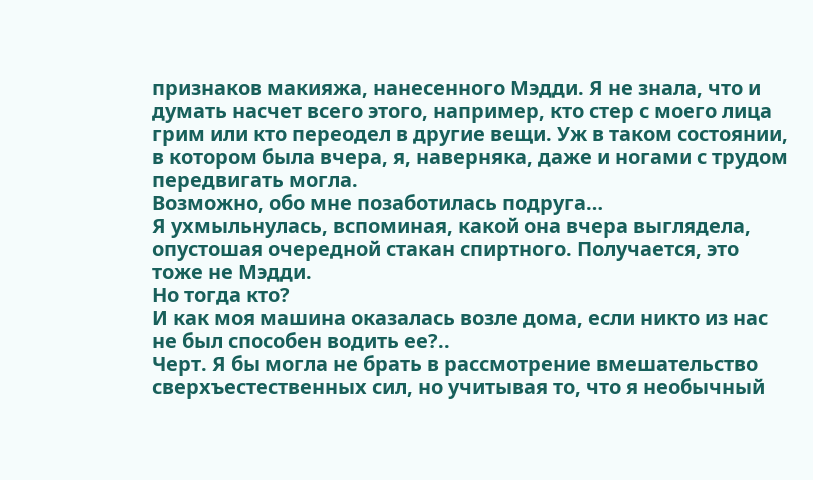признаков макияжа, нанесенного Мэдди. Я не знала, что и думать насчет всего этого, например, кто стер с моего лица грим или кто переодел в другие вещи. Уж в таком состоянии, в котором была вчера, я, наверняка, даже и ногами с трудом передвигать могла.
Возможно, обо мне позаботилась подруга…
Я ухмыльнулась, вспоминая, какой она вчера выглядела, опустошая очередной стакан спиртного. Получается, это тоже не Мэдди.
Но тогда кто?
И как моя машина оказалась возле дома, если никто из нас не был способен водить ее?..
Черт. Я бы могла не брать в рассмотрение вмешательство сверхъестественных сил, но учитывая то, что я необычный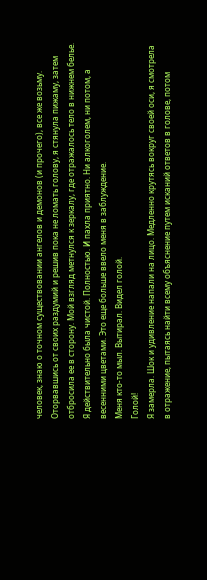человек, знаю о точном существовании ангелов и демонов (и прочего), все же возьму.
Оторвавшись от своих раздумий и решив пока не ломать голову, я стянула пижаму, затем отбросила ее в сторону. Мой взгляд метнулся к зеркалу, где отражалось тело в нижнем белье. Я действительно была чистой. Полностью. И пахла приятно. Ни алкоголем, ни потом, а весенними цветами. Это еще больше ввело меня в заблуждение.
Меня кто-то мыл. Вытирал. Видел голой.
Голой!
Я замерла. Шок и удивление напали на лицо. Медленно крутясь вокруг своей оси, я смотрела в отражение, пытаясь найти всему объяснение путем исканий ответов в голове, потом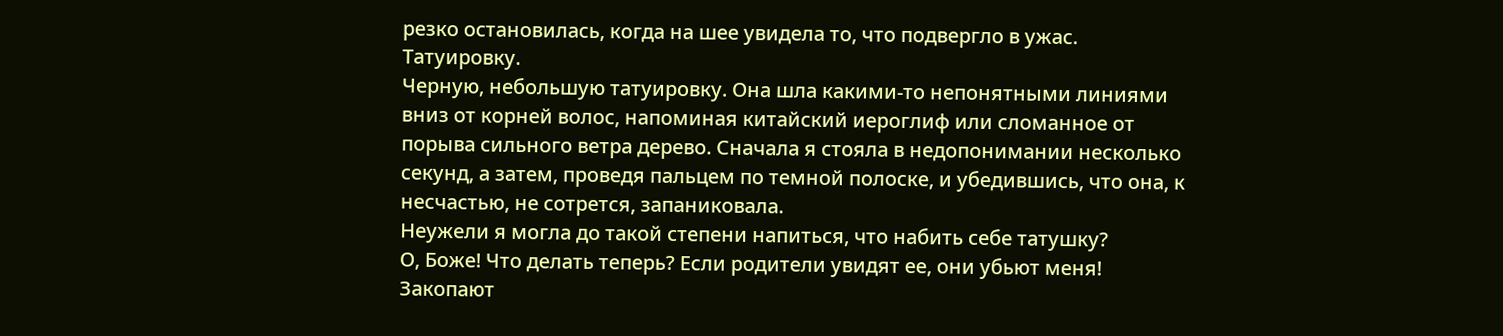резко остановилась, когда на шее увидела то, что подвергло в ужас.
Татуировку.
Черную, небольшую татуировку. Она шла какими-то непонятными линиями вниз от корней волос, напоминая китайский иероглиф или сломанное от порыва сильного ветра дерево. Сначала я стояла в недопонимании несколько секунд, а затем, проведя пальцем по темной полоске, и убедившись, что она, к несчастью, не сотрется, запаниковала.
Неужели я могла до такой степени напиться, что набить себе татушку?
О, Боже! Что делать теперь? Если родители увидят ее, они убьют меня! Закопают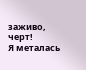заживо, черт!
Я металась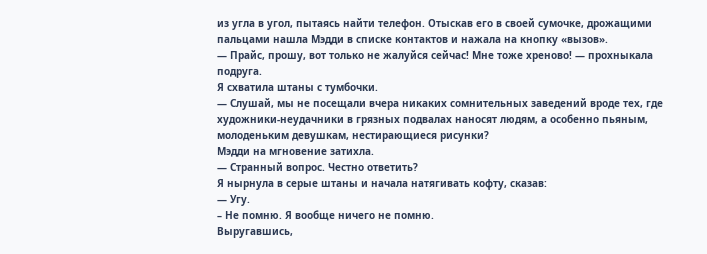из угла в угол, пытаясь найти телефон. Отыскав его в своей сумочке, дрожащими пальцами нашла Мэдди в списке контактов и нажала на кнопку «вызов».
— Прайс, прошу, вот только не жалуйся сейчас! Мне тоже хреново! — прохныкала подруга.
Я схватила штаны с тумбочки.
— Слушай, мы не посещали вчера никаких сомнительных заведений вроде тех, где художники-неудачники в грязных подвалах наносят людям, а особенно пьяным, молоденьким девушкам, нестирающиеся рисунки?
Мэдди на мгновение затихла.
— Странный вопрос. Честно ответить?
Я нырнула в серые штаны и начала натягивать кофту, сказав:
— Угу.
– Не помню. Я вообще ничего не помню.
Выругавшись,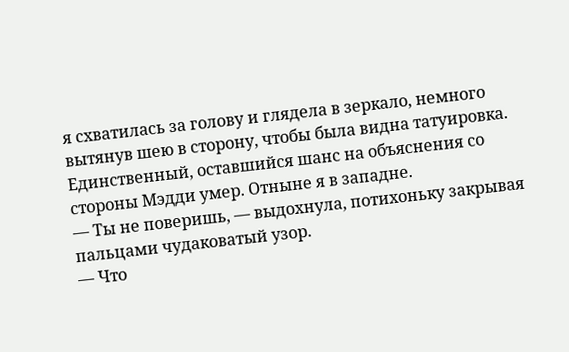я схватилась за голову и глядела в зеркало, немного вытянув шею в сторону, чтобы была видна татуировка. Единственный, оставшийся шанс на объяснения со стороны Мэдди умер. Отныне я в западне.
— Ты не поверишь, — выдохнула, потихоньку закрывая пальцами чудаковатый узор.
— Что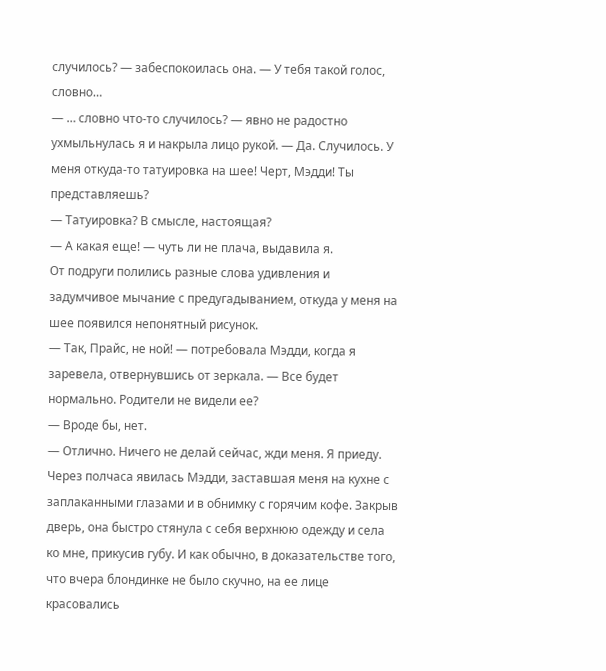случилось? — забеспокоилась она. — У тебя такой голос, словно…
— … словно что-то случилось? — явно не радостно ухмыльнулась я и накрыла лицо рукой. — Да. Случилось. У меня откуда-то татуировка на шее! Черт, Мэдди! Ты представляешь?
— Татуировка? В смысле, настоящая?
— А какая еще! — чуть ли не плача, выдавила я.
От подруги полились разные слова удивления и задумчивое мычание с предугадыванием, откуда у меня на шее появился непонятный рисунок.
— Так, Прайс, не ной! — потребовала Мэдди, когда я заревела, отвернувшись от зеркала. — Все будет нормально. Родители не видели ее?
— Вроде бы, нет.
— Отлично. Ничего не делай сейчас, жди меня. Я приеду.
Через полчаса явилась Мэдди, заставшая меня на кухне с заплаканными глазами и в обнимку с горячим кофе. Закрыв дверь, она быстро стянула с себя верхнюю одежду и села ко мне, прикусив губу. И как обычно, в доказательстве того, что вчера блондинке не было скучно, на ее лице красовались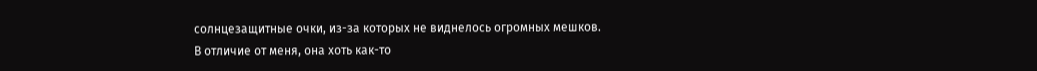солнцезащитные очки, из-за которых не виднелось огромных мешков.
В отличие от меня, она хоть как-то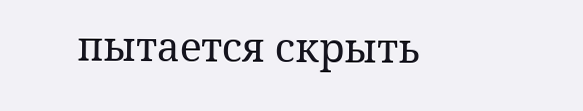пытается скрыть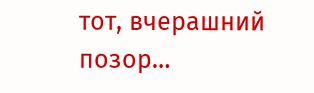тот, вчерашний позор…